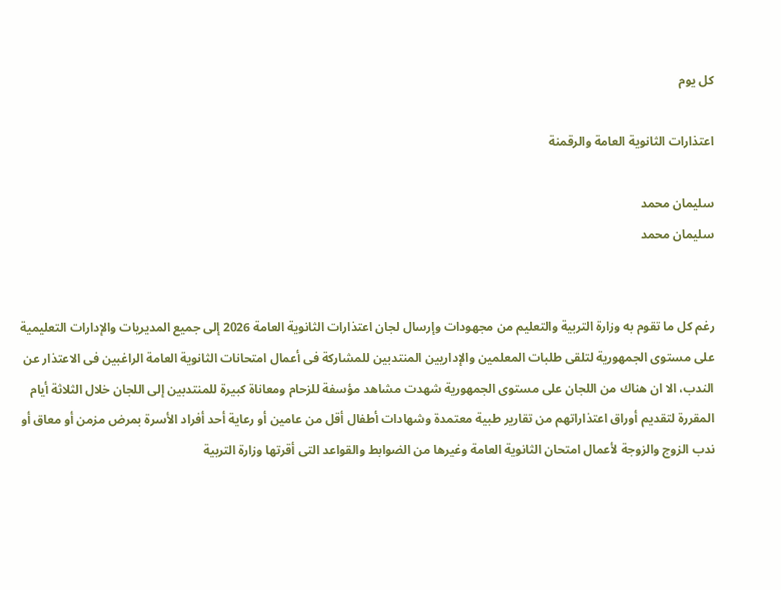كل يوم

اعتذارات الثانوية العامة والرقمنة

سليمان محمد
سليمان محمد


رغم كل ما تقوم به وزارة التربية والتعليم من مجهودات وإرسال لجان اعتذارات الثانوية العامة 2026 إلى جميع المديريات والإدارات التعليمية على مستوى الجمهورية لتلقى طلبات المعلمين والإداريين المنتدبين للمشاركة فى أعمال امتحانات الثانوية العامة الراغبين فى الاعتذار عن الندب، الا ان هناك من اللجان على مستوى الجمهورية شهدت مشاهد مؤسفة للزحام ومعاناة كبيرة للمنتدبين إلى اللجان خلال الثلاثة أيام المقررة لتقديم أوراق اعتذاراتهم من تقارير طبية معتمدة وشهادات أطفال أقل من عامين أو رعاية أحد أفراد الأسرة بمرض مزمن أو معاق أو ندب الزوج والزوجة لأعمال امتحان الثانوية العامة وغيرها من الضوابط والقواعد التى أقرتها وزارة التربية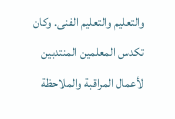والتعليم والتعليم الفنى. وكان تكدس المعلمين المنتدبين لأعمال المراقبة والملاحظة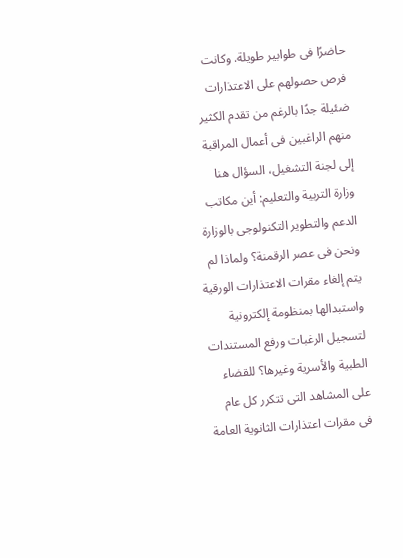حاضرًا فى طوابير طويلة. وكانت فرص حصولهم على الاعتذارات ضئيلة جدًا بالرغم من تقدم الكثير منهم الراغبين فى أعمال المراقبة إلى لجنة التشغيل، السؤال هنا وزارة التربية والتعليم: أين مكاتب الدعم والتطوير التكنولوجى بالوزارة ونحن فى عصر الرقمنة؟ ولماذا لم يتم إلغاء مقرات الاعتذارات الورقية واستبدالها بمنظومة إلكترونية لتسجيل الرغبات ورفع المستندات الطبية والأسرية وغيرها؟ للقضاء على المشاهد التى تتكرر كل عام فى مقرات اعتذارات الثانوية العامة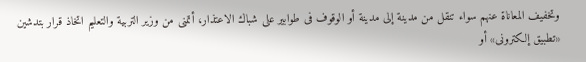وتخفيف المعاناة عنهم سواء تنقل من مدينة إلى مدينة أو الوقوف فى طوابير على شباك الاعتذار، أتمنى من وزير التربية والتعليم اتخاذ قرار بتدشين «تطبيق إلكترونى» أو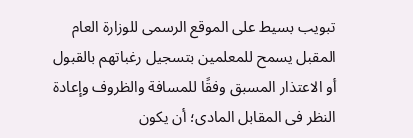تبويب بسيط على الموقع الرسمى للوزارة العام المقبل يسمح للمعلمين بتسجيل رغباتهم بالقبول أو الاعتذار المسبق وفقًا للمسافة والظروف وإعادة النظر فى المقابل المادى؛ أن يكون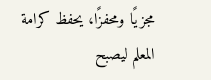مجزيًا ومحفزًا، يحفظ كرامة المعلم ليصبح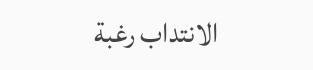الانتداب رغبة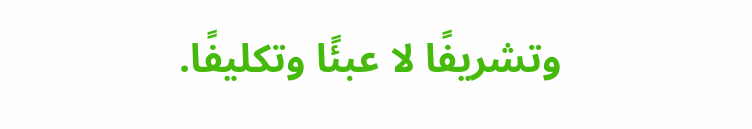وتشريفًا لا عبئًا وتكليفًا.